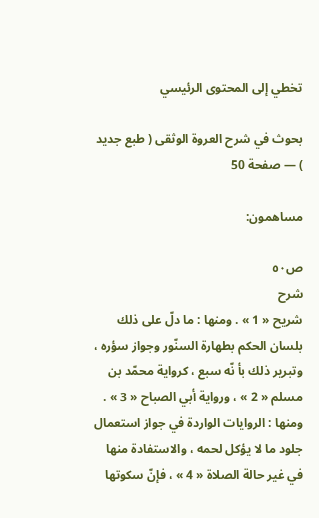تخطي إلى المحتوى الرئيسي

بحوث في شرح العروة الوثقى ( طبع جديد ) — صفحة 50

مساهمون:

ص٥٠
شرح
شريح « 1 » . ومنها : ما دلّ على ذلك بلسان الحكم بطهارة السنّور وجواز سؤره ، وتبرير ذلك بأ نّه سبع ، كرواية محمّد بن مسلم « 2 » ، ورواية أبي الصباح « 3 » . ومنها : الروايات الواردة في جواز استعمال جلود ما لا يؤكل لحمه ، والاستفادة منها في غير حالة الصلاة « 4 » ، فإنّ سكوتها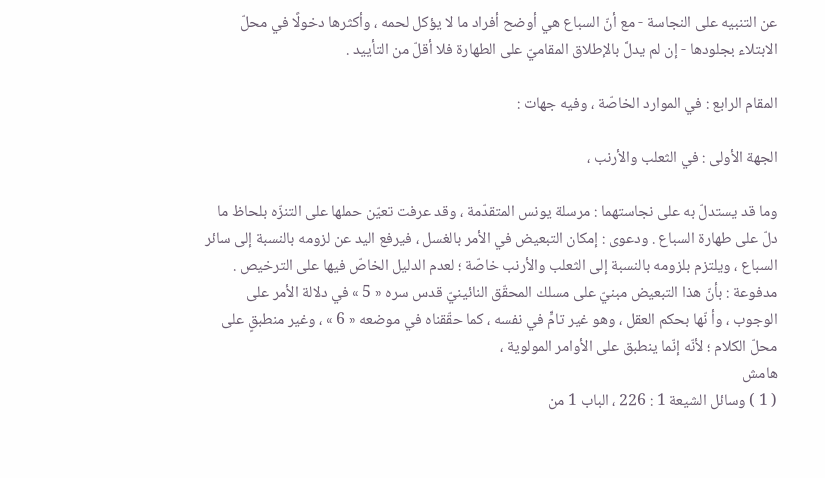عن التنبيه على النجاسة - مع أنّ السباع هي أوضح أفراد ما لا يؤكل لحمه ، وأكثرها دخولًا في محلّ الابتلاء بجلودها - إن لم يدلَّ بالإطلاق المقاميّ على الطهارة فلا أقلّ من التأييد .

المقام الرابع : في الموارد الخاصّة ، وفيه جهات :

الجهة الأولى : في الثعلب والأرنب ،

وما قد يستدلّ به على نجاستهما : مرسلة يونس المتقدّمة ، وقد عرفت تعيّن حملها على التنزّه بلحاظ ما دلّ على طهارة السباع . ودعوى : إمكان التبعيض في الأمر بالغسل ، فيرفع اليد عن لزومه بالنسبة إلى سائر السباع ، ويلتزم بلزومه بالنسبة إلى الثعلب والأرنب خاصّة ؛ لعدم الدليل الخاصّ فيها على الترخيص . مدفوعة : بأنّ هذا التبعيض مبنيّ على مسلك المحقّق النائينيّ قدس سره « 5 » في دلالة الأمر على الوجوب ، وأ نّها بحكم العقل ، وهو غير تامٍّ في نفسه ، كما حقّقناه في موضعه « 6 » ، وغير منطبقٍ على محلّ الكلام ؛ لأنّه إنّما ينطبق على الأوامر المولوية ،
هامش
( 1 ) وسائل الشيعة 1 : 226 ، الباب 1 من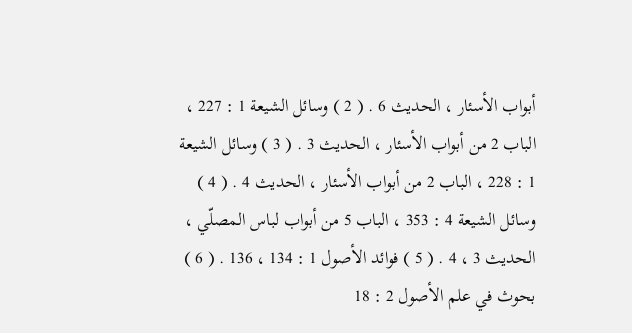أبواب الأسئار ، الحديث 6 . ( 2 ) وسائل الشيعة 1 : 227 ، الباب 2 من أبواب الأسئار ، الحديث 3 . ( 3 ) وسائل الشيعة 1 : 228 ، الباب 2 من أبواب الأسئار ، الحديث 4 . ( 4 ) وسائل الشيعة 4 : 353 ، الباب 5 من أبواب لباس المصلّي ، الحديث 3 ، 4 . ( 5 ) فوائد الأصول 1 : 134 ، 136 . ( 6 ) بحوث في علم الأصول 2 : 18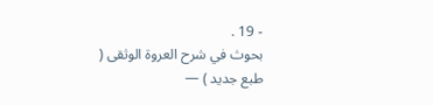- 19 .
بحوث في شرح العروة الوثقى ( طبع جديد ) —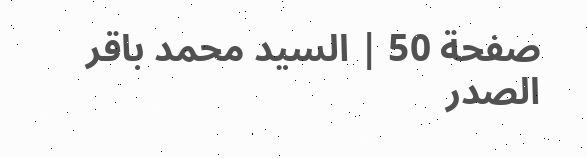صفحة 50 | السيد محمد باقر الصدر